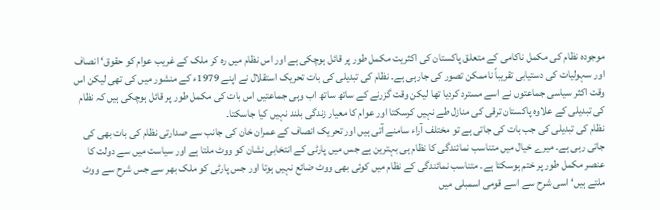موجودہ نظام کی مکمل ناکامی کے متعلق پاکستان کی اکثریت مکمل طور پر قائل ہوچکی ہے اور اس نظام میں رہ کر ملک کے غریب عوام کو حقوق‘ انصاف اور سہولیات کی دستیابی تقریباً ناممکن تصور کی جارہی ہے۔ نظام کی تبدیلی کی بات تحریک استقلال نے اپنے 1979ء کے منشور میں کی تھی لیکن اس وقت اکثر سیاسی جماعتوں نے اسے مسترد کردیا تھا لیکن وقت گزرنے کے ساتھ ساتھ اب وہی جماعتیں اس بات کی مکمل طور پر قائل ہوچکی ہیں کہ نظام کی تبدیلی کے علاوہ پاکستان ترقی کی منازل طے نہیں کرسکتا اور عوام کا معیار زندگی بلند نہیں کیا جاسکتا۔
نظام کی تبدیلی کی جب بات کی جاتی ہے تو مختلف آراء سامنے آتی ہیں اور تحریک انصاف کے عمران خان کی جانب سے صدارتی نظام کی بات بھی کی جاتی رہی ہے۔ میرے خیال میں متناسب نمائندگی کا نظام ہی بہترین ہے جس میں پارٹی کے انتخابی نشان کو ووٹ ملتا ہے اور سیاست میں سے دولت کا عنصر مکمل طور پر ختم ہوسکتا ہے۔ متناسب نمائندگی کے نظام میں کوئی بھی ووٹ ضائع نہیں ہوتا اور جس پارٹی کو ملک بھر سے جس شرح سے ووٹ ملتے ہیں‘ اسی شرح سے اسے قومی اسمبلی میں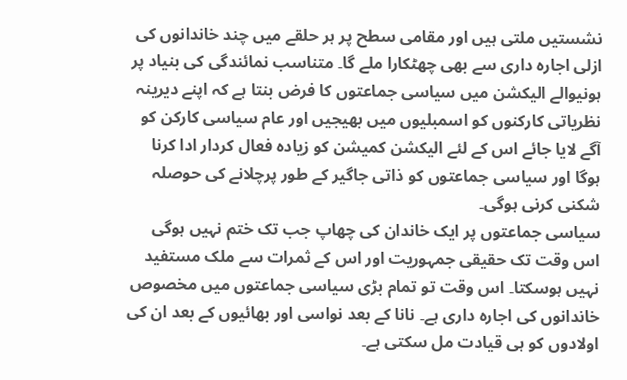نشستیں ملتی ہیں اور مقامی سطح پر ہر حلقے میں چند خاندانوں کی ازلی اجارہ داری سے بھی چھٹکارا ملے گا۔ متناسب نمائندگی کی بنیاد پر ہونیوالے الیکشن میں سیاسی جماعتوں کا فرض بنتا ہے کہ اپنے دیرینہ نظریاتی کارکنوں کو اسمبلیوں میں بھیجیں اور عام سیاسی کارکن کو آگے لایا جائے اس کے لئے الیکشن کمیشن کو زیادہ فعال کردار ادا کرنا ہوگا اور سیاسی جماعتوں کو ذاتی جاگیر کے طور پرچلانے کی حوصلہ شکنی کرنی ہوگی۔
سیاسی جماعتوں پر ایک خاندان کی چھاپ جب تک ختم نہیں ہوگی اس وقت تک حقیقی جمہوریت اور اس کے ثمرات سے ملک مستفید نہیں ہوسکتا۔ اس وقت تو تمام بڑی سیاسی جماعتوں میں مخصوص خاندانوں کی اجارہ داری ہے۔ نانا کے بعد نواسی اور بھائیوں کے بعد ان کی اولادوں کو ہی قیادت مل سکتی ہے۔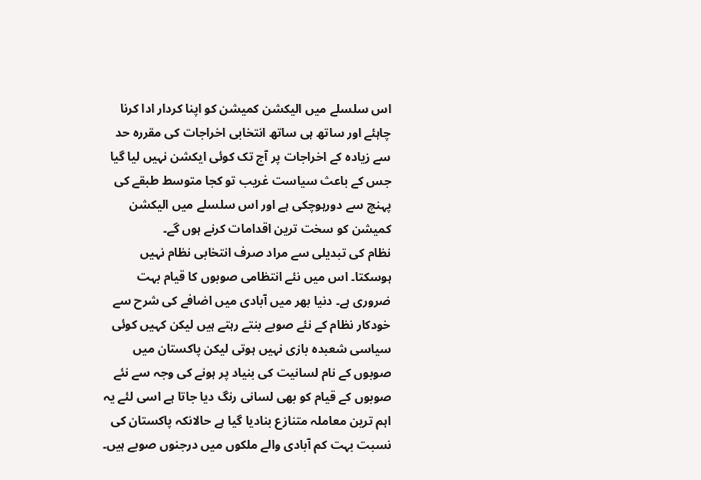اس سلسلے میں الیکشن کمیشن کو اپنا کردار ادا کرنا چاہئے اور ساتھ ہی ساتھ انتخابی اخراجات کی مقررہ حد سے زیادہ کے اخراجات پر آج تک کوئی ایکشن نہیں لیا گیا جس کے باعث سیاست غریب تو کجا متوسط طبقے کی پہنچ سے دورہوچکی ہے اور اس سلسلے میں الیکشن کمیشن کو سخت ترین اقدامات کرنے ہوں گے۔
نظام کی تبدیلی سے مراد صرف انتخابی نظام نہیں ہوسکتا۔ اس میں نئے انتظامی صوبوں کا قیام بہت ضروری ہے۔ دنیا بھر میں آبادی میں اضافے کی شرح سے خودکار نظام کے نئے صوبے بنتے رہتے ہیں لیکن کہیں کوئی سیاسی شعبدہ بازی نہیں ہوتی لیکن پاکستان میں صوبوں کے نام لسانیت کی بنیاد پر ہونے کی وجہ سے نئے صوبوں کے قیام کو بھی لسانی رنگ دیا جاتا ہے اسی لئے یہ اہم ترین معاملہ متنازع بنادیا گیا ہے حالانکہ پاکستان کی نسبت بہت کم آبادی والے ملکوں میں درجنوں صوبے ہیں۔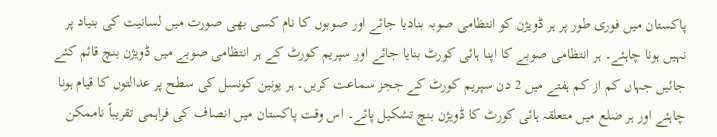پاکستان میں فوری طور پر ہر ڈویژن کو انتظامی صوبہ بنادیا جائے اور صوبوں کا نام کسی بھی صورت میں لسانیت کی بنیاد پر نہیں ہونا چاہئے۔ ہر انتظامی صوبے کا اپنا ہائی کورٹ بنایا جائے اور سپریم کورٹ کے ہر انتظامی صوبے میں ڈویژن بنچ قائم کئے جائیں جہاں کم از کم ہفتے میں 2 دن سپریم کورٹ کے ججز سماعت کریں۔ ہر یونین کونسل کی سطح پر عدالتوں کا قیام ہونا چاہئے اور ہر ضلع میں متعلقہ ہائی کورٹ کا ڈویژن بنچ تشکیل پائے۔ اس وقت پاکستان میں انصاف کی فراہمی تقریباً ناممکن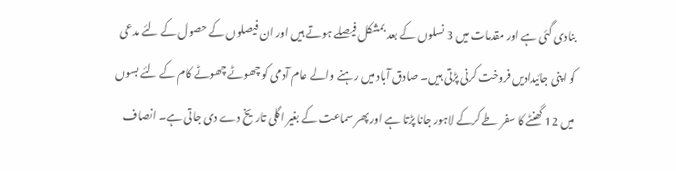بنادی گئی ہے اور مقدمات میں 3 نسلوں کے بعد بمشکل فیصلے ہوتے ہیں اور ان فیصلوں کے حصول کے لئے مدعی کو اپنی جائیدادیں فروخت کرنی پڑتی ہیں۔ صادق آباد میں رہنے والے عام آدمی کو چھوٹے چھوٹے کام کے لئے بسوں میں 12 گھنٹے کا سفر طے کرکے لاہور جانا پڑتا ہے اور پھر سماعت کے بغیر اگلی تاریخ دے دی جاتی ہے۔ انصاف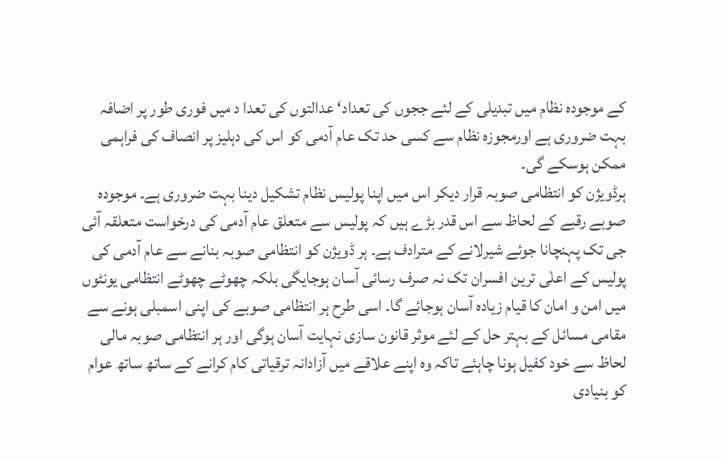کے موجودہ نظام میں تبدیلی کے لئے ججوں کی تعداد‘ عدالتوں کی تعدا د میں فوری طور پر اضافہ بہت ضروری ہے اورمجوزہ نظام سے کسی حد تک عام آدمی کو اس کی دہلیز پر انصاف کی فراہمی ممکن ہوسکے گی۔
ہرڈویژن کو انتظامی صوبہ قرار دیکر اس میں اپنا پولیس نظام تشکیل دینا بہت ضروری ہے۔ موجودہ صوبے رقبے کے لحاظ سے اس قدر بڑے ہیں کہ پولیس سے متعلق عام آدمی کی درخواست متعلقہ آئی جی تک پہنچانا جوئے شیرلانے کے مترادف ہے۔ ہر ڈویژن کو انتظامی صوبہ بنانے سے عام آدمی کی پولیس کے اعلٰی ترین افسران تک نہ صرف رسائی آسان ہوجایگی بلکہ چھوٹے چھوٹے انتظامی یونٹوں میں امن و امان کا قیام زیادہ آسان ہوجائے گا۔ اسی طرح ہر انتظامی صوبے کی اپنی اسمبلی ہونے سے مقامی مسائل کے بہتر حل کے لئے موثر قانون سازی نہایت آسان ہوگی اور ہر انتظامی صوبہ مالی لحاظ سے خود کفیل ہونا چاہئے تاکہ وہ اپنے علاقے میں آزادانہ ترقیاتی کام کرانے کے ساتھ ساتھ عوام کو بنیادی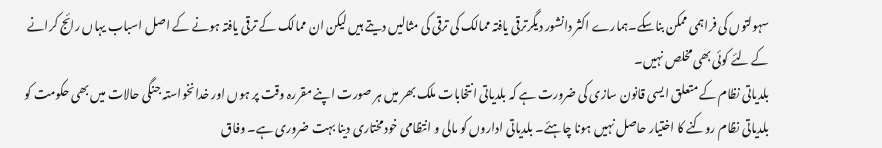سہولتوں کی فراہمی ممکن بناسکے۔ہمارے اکثر دانشور دیگرترقی یافتہ ممالک کی ترقی کی مثالیں دیتے ہیں لیکن ان ممالک کے ترقی یافتہ ہونے کے اصل اسباب یہاں رائج کرانے کے لئے کوئی بھی مخلص نہیں۔
بلدیاتی نظام کے متعلق ایسی قانون سازی کی ضرورت ہے کہ بلدیاتی انتخابات ملک بھر میں ہر صورت اپنے مقررہ وقت پر ہوں اور خدانخواستہ جنگی حالات میں بھی حکومت کو بلدیاتی نظام روکنے کا اختیار حاصل نہیں ہونا چاہئے۔ بلدیاتی اداروں کو مالی و انتظامی خودمختاری دینا بہت ضروری ہے۔ وفاق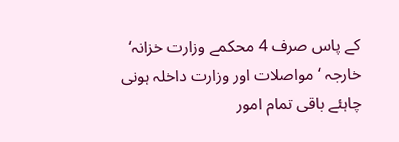کے پاس صرف 4 محکمے وزارت خزانہ‘ خارجہ ‘ مواصلات اور وزارت داخلہ ہونی چاہئے باقی تمام امور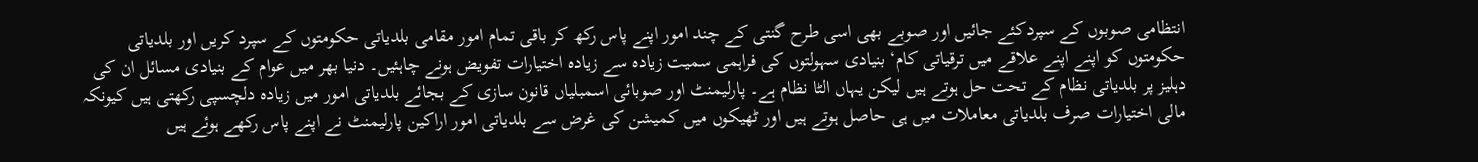انتظامی صوبوں کے سپردکئے جائیں اور صوبے بھی اسی طرح گنتی کے چند امور اپنے پاس رکھ کر باقی تمام امور مقامی بلدیاتی حکومتوں کے سپرد کریں اور بلدیاتی حکومتوں کو اپنے اپنے علاقے میں ترقیاتی کام‘ بنیادی سہولتوں کی فراہمی سمیت زیادہ سے زیادہ اختیارات تفویض ہونے چاہئیں۔ دنیا بھر میں عوام کے بنیادی مسائل ان کی دہلیز پر بلدیاتی نظام کے تحت حل ہوتے ہیں لیکن یہاں الٹا نظام ہے۔ پارلیمنٹ اور صوبائی اسمبلیاں قانون سازی کے بجائے بلدیاتی امور میں زیادہ دلچسپی رکھتی ہیں کیونکہ مالی اختیارات صرف بلدیاتی معاملات میں ہی حاصل ہوتے ہیں اور ٹھیکوں میں کمیشن کی غرض سے بلدیاتی امور اراکین پارلیمنٹ نے اپنے پاس رکھے ہوئے ہیں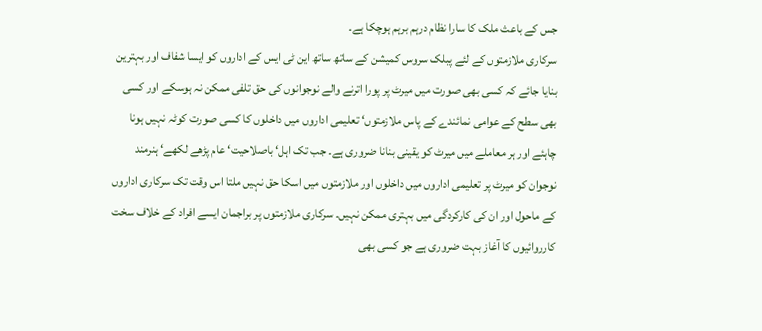جس کے باعث ملک کا سارا نظام درہم برہم ہوچکا ہے۔
سرکاری ملازمتوں کے لئے پبلک سروس کمیشن کے ساتھ ساتھ این ٹی ایس کے اداروں کو ایسا شفاف اور بہترین بنایا جائے کہ کسی بھی صورت میں میرٹ پر پورا اترنے والے نوجوانوں کی حق تلفی ممکن نہ ہوسکے اور کسی بھی سطح کے عوامی نمائندے کے پاس ملازمتوں‘ تعلیمی اداروں میں داخلوں کا کسی صورت کوٹہ نہیں ہونا چاہئے اور ہر معاملے میں میرٹ کو یقینی بنانا ضروری ہے۔ جب تک اہل‘ باصلاحیت‘ عام پڑھے لکھے‘ ہنرمند نوجوان کو میرٹ پر تعلیمی اداروں میں داخلوں اور ملازمتوں میں اسکا حق نہیں ملتا اس وقت تک سرکاری اداروں کے ماحول اور ان کی کارکردگی میں بہتری ممکن نہیں۔ سرکاری ملازمتوں پر براجمان ایسے افراد کے خلاف سخت کارروائیوں کا آغاز بہت ضروری ہے جو کسی بھی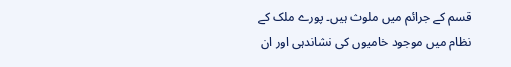قسم کے جرائم میں ملوث ہیں۔ پورے ملک کے نظام میں موجود خامیوں کی نشاندہی اور ان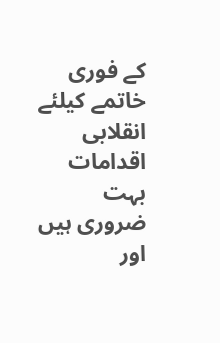کے فوری خاتمے کیلئے انقلابی اقدامات بہت ضروری ہیں اور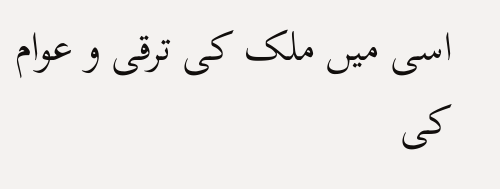اسی میں ملک کی ترقی و عوام کی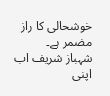خوشحالی کا راز مضمر ہے۔
شہباز شریف اب اپنی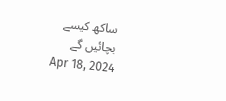ساکھ کیسے بچائیں گے
Apr 18, 2024